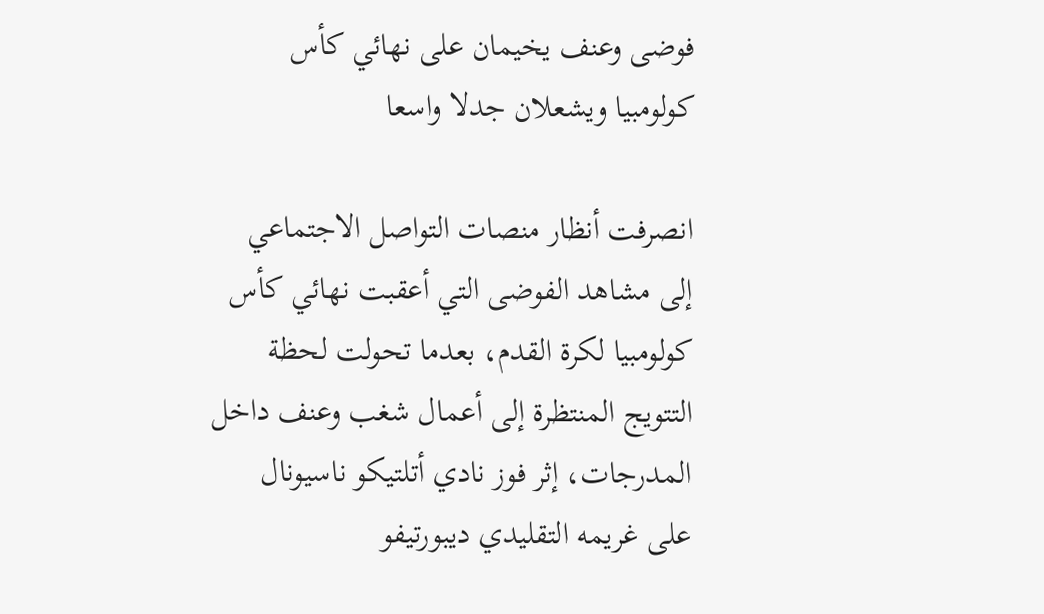فوضى وعنف يخيمان على نهائي كأس كولومبيا ويشعلان جدلا واسعا

انصرفت أنظار منصات التواصل الاجتماعي إلى مشاهد الفوضى التي أعقبت نهائي كأس كولومبيا لكرة القدم، بعدما تحولت لحظة التتويج المنتظرة إلى أعمال شغب وعنف داخل المدرجات، إثر فوز نادي أتلتيكو ناسيونال على غريمه التقليدي ديبورتيفو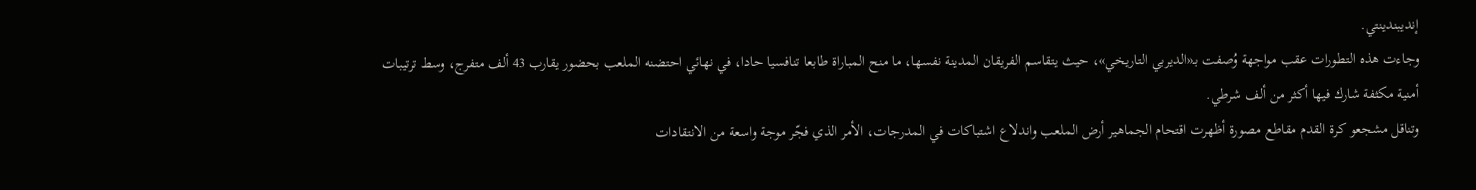إنديبندينتي.
وجاءت هذه التطورات عقب مواجهة وُصفت بـ«الديربي التاريخي»، حيث يتقاسم الفريقان المدينة نفسها، ما منح المباراة طابعا تنافسيا حادا، في نهائي احتضنه الملعب بحضور يقارب 43 ألف متفرج، وسط ترتيبات أمنية مكثفة شارك فيها أكثر من ألف شرطي.
وتناقل مشجعو كرة القدم مقاطع مصورة أظهرت اقتحام الجماهير أرض الملعب واندلاع اشتباكات في المدرجات، الأمر الذي فجّر موجة واسعة من الانتقادات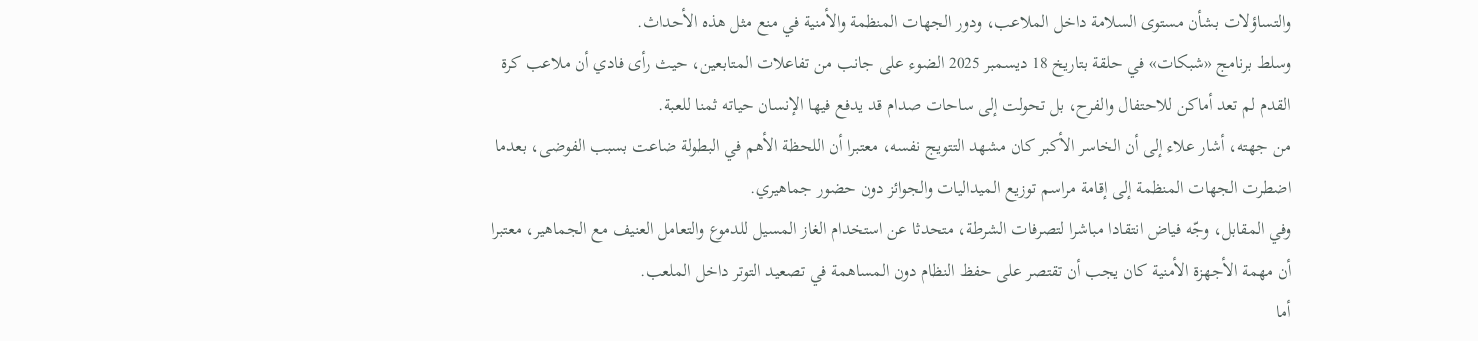والتساؤلات بشأن مستوى السلامة داخل الملاعب، ودور الجهات المنظمة والأمنية في منع مثل هذه الأحداث.
وسلط برنامج «شبكات» في حلقة بتاريخ 18 ديسمبر 2025 الضوء على جانب من تفاعلات المتابعين، حيث رأى فادي أن ملاعب كرة القدم لم تعد أماكن للاحتفال والفرح، بل تحولت إلى ساحات صدام قد يدفع فيها الإنسان حياته ثمنا للعبة.
من جهته، أشار علاء إلى أن الخاسر الأكبر كان مشهد التتويج نفسه، معتبرا أن اللحظة الأهم في البطولة ضاعت بسبب الفوضى، بعدما اضطرت الجهات المنظمة إلى إقامة مراسم توزيع الميداليات والجوائز دون حضور جماهيري.
وفي المقابل، وجّه فياض انتقادا مباشرا لتصرفات الشرطة، متحدثا عن استخدام الغاز المسيل للدموع والتعامل العنيف مع الجماهير، معتبرا أن مهمة الأجهزة الأمنية كان يجب أن تقتصر على حفظ النظام دون المساهمة في تصعيد التوتر داخل الملعب.
أما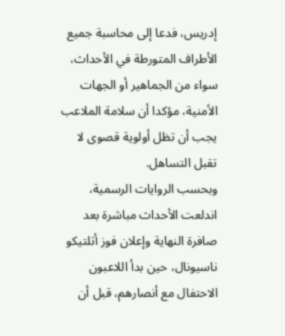إدريس، فدعا إلى محاسبة جميع الأطراف المتورطة في الأحداث، سواء من الجماهير أو الجهات الأمنية، مؤكدا أن سلامة الملاعب يجب أن تظل أولوية قصوى لا تقبل التساهل.
وبحسب الروايات الرسمية، اندلعت الأحداث مباشرة بعد صافرة النهاية وإعلان فوز أتلتيكو ناسيونال، حين بدأ اللاعبون الاحتفال مع أنصارهم، قبل أن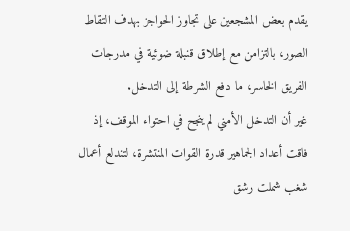يقدم بعض المشجعين على تجاوز الحواجز بهدف التقاط الصور، بالتزامن مع إطلاق قنبلة ضوئية في مدرجات الفريق الخاسر، ما دفع الشرطة إلى التدخل.
غير أن التدخل الأمني لم ينجح في احتواء الموقف، إذ فاقت أعداد الجماهير قدرة القوات المنتشرة، لتندلع أعمال شغب شملت رشق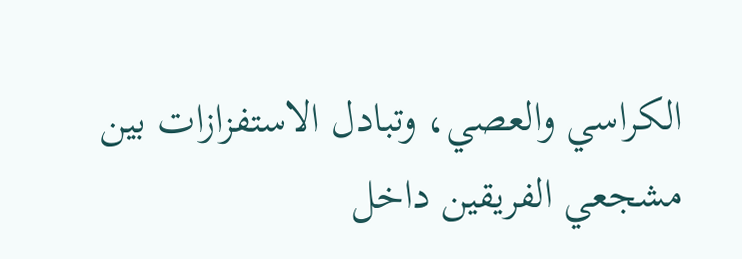الكراسي والعصي، وتبادل الاستفزازات بين مشجعي الفريقين داخل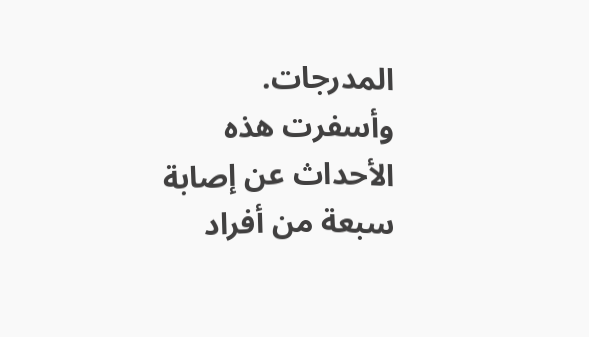المدرجات.
وأسفرت هذه الأحداث عن إصابة سبعة من أفراد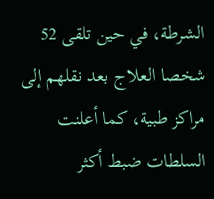الشرطة، في حين تلقى 52 شخصا العلاج بعد نقلهم إلى مراكز طبية، كما أعلنت السلطات ضبط أكثر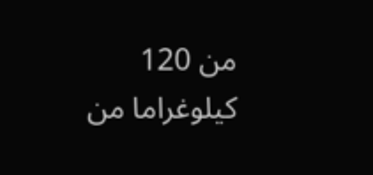من 120 كيلوغراما من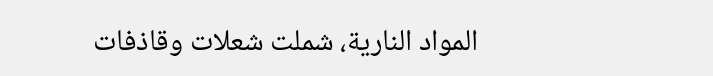المواد النارية، شملت شعلات وقاذفات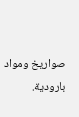صواريخ ومواد بارودية.